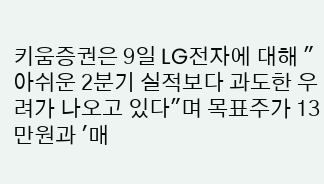키움증권은 9일 LG전자에 대해 "아쉬운 2분기 실적보다 과도한 우려가 나오고 있다"며 목표주가 13만원과 '매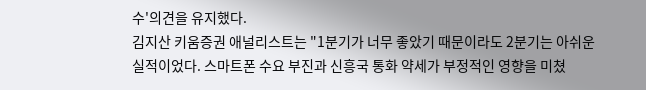수'의견을 유지했다.
김지산 키움증권 애널리스트는 "1분기가 너무 좋았기 때문이라도 2분기는 아쉬운 실적이었다. 스마트폰 수요 부진과 신흥국 통화 약세가 부정적인 영향을 미쳤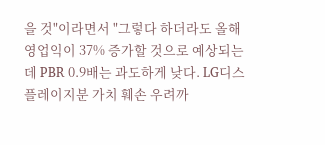을 것"이라면서 "그렇다 하더라도 올해 영업익이 37% 증가할 것으로 예상되는데 PBR 0.9배는 과도하게 낮다. LG디스플레이지분 가치 훼손 우려까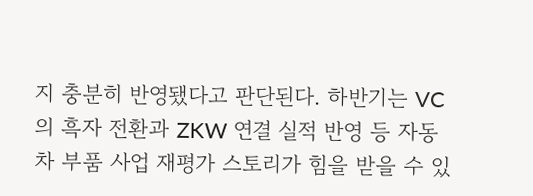지 충분히 반영됐다고 판단된다. 하반기는 VC의 흑자 전환과 ZKW 연결 실적 반영 등 자동차 부품 사업 재평가 스토리가 힘을 받을 수 있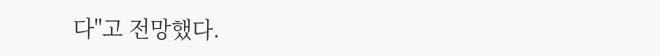다"고 전망했다.